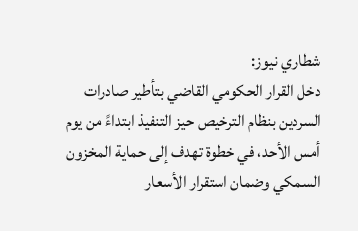شطاري نيوز:
دخل القرار الحكومي القاضي بتأطير صادرات السردين بنظام الترخيص حيز التنفيذ ابتداءً من يوم أمس الأحد، في خطوة تهدف إلى حماية المخزون السمكي وضمان استقرار الأسعار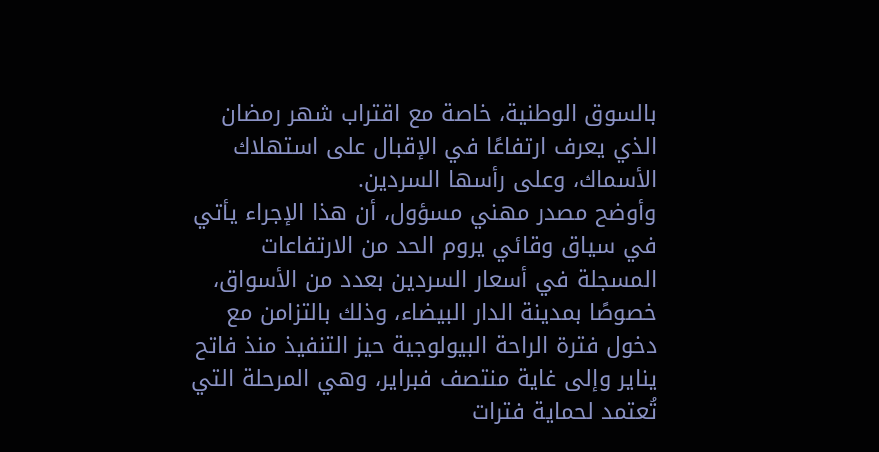بالسوق الوطنية، خاصة مع اقتراب شهر رمضان الذي يعرف ارتفاعًا في الإقبال على استهلاك الأسماك، وعلى رأسها السردين.
وأوضح مصدر مهني مسؤول، أن هذا الإجراء يأتي في سياق وقائي يروم الحد من الارتفاعات المسجلة في أسعار السردين بعدد من الأسواق، خصوصًا بمدينة الدار البيضاء، وذلك بالتزامن مع دخول فترة الراحة البيولوجية حيز التنفيذ منذ فاتح يناير وإلى غاية منتصف فبراير، وهي المرحلة التي تُعتمد لحماية فترات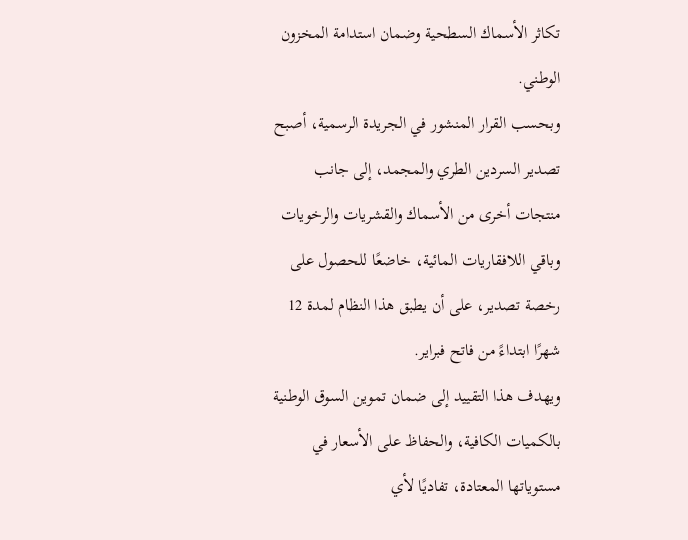تكاثر الأسماك السطحية وضمان استدامة المخزون الوطني.
وبحسب القرار المنشور في الجريدة الرسمية، أصبح تصدير السردين الطري والمجمد، إلى جانب منتجات أخرى من الأسماك والقشريات والرخويات وباقي اللافقاريات المائية، خاضعًا للحصول على رخصة تصدير، على أن يطبق هذا النظام لمدة 12 شهرًا ابتداءً من فاتح فبراير.
ويهدف هذا التقييد إلى ضمان تموين السوق الوطنية بالكميات الكافية، والحفاظ على الأسعار في مستوياتها المعتادة، تفاديًا لأي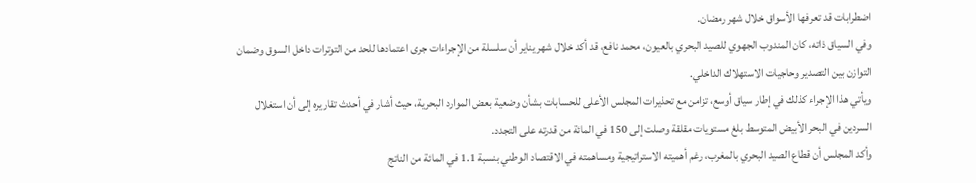اضطرابات قد تعرفها الأسواق خلال شهر رمضان.
وفي السياق ذاته، كان المندوب الجهوي للصيد البحري بالعيون، محمد نافع، قد أكد خلال شهر يناير أن سلسلة من الإجراءات جرى اعتمادها للحد من التوترات داخل السوق وضمان التوازن بين التصدير وحاجيات الاستهلاك الداخلي.
ويأتي هذا الإجراء كذلك في إطار سياق أوسع، تزامن مع تحذيرات المجلس الأعلى للحسابات بشأن وضعية بعض الموارد البحرية، حيث أشار في أحدث تقاريره إلى أن استغلال السردين في البحر الأبيض المتوسط بلغ مستويات مقلقة وصلت إلى 150 في المائة من قدرته على التجدد.
وأكد المجلس أن قطاع الصيد البحري بالمغرب، رغم أهميته الاستراتيجية ومساهمته في الاقتصاد الوطني بنسبة 1.1 في المائة من الناتج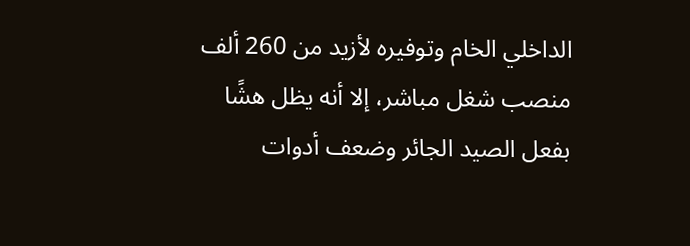الداخلي الخام وتوفيره لأزيد من 260 ألف منصب شغل مباشر، إلا أنه يظل هشًا بفعل الصيد الجائر وضعف أدوات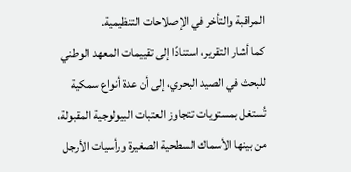المراقبة والتأخر في الإصلاحات التنظيمية.
كما أشار التقرير، استنادًا إلى تقييمات المعهد الوطني للبحث في الصيد البحري، إلى أن عدة أنواع سمكية تُستغل بمستويات تتجاوز العتبات البيولوجية المقبولة، من بينها الأسماك السطحية الصغيرة ورأسيات الأرجل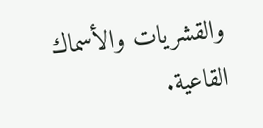والقشريات والأسماك القاعية.